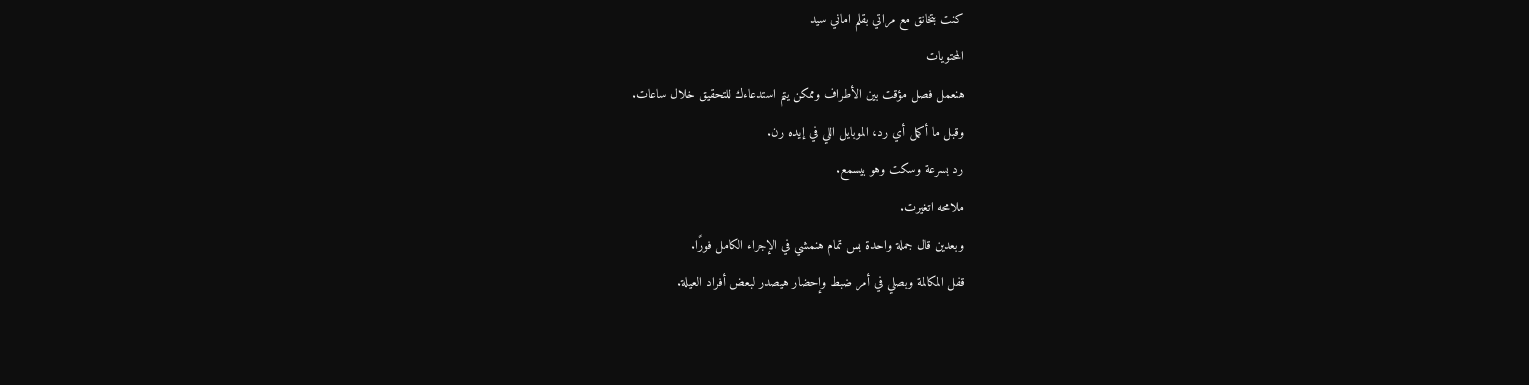كنت بتخانق مع مراتي بقلم اماني سيد
المحتويات
هنعمل فصل مؤقت بين الأطراف وممكن يتم استدعاءك للتحقيق خلال ساعات.
وقبل ما أكمل أي رد، الموبايل اللي في إيده رن.
رد بسرعة وسكت وهو بيسمع.
ملامحه اتغيرت.
وبعدين قال جملة واحدة بس تمام هنمشي في الإجراء الكامل فورًا.
قفل المكالمة وبصلي في أمر ضبط وإحضار هيصدر لبعض أفراد العيلة.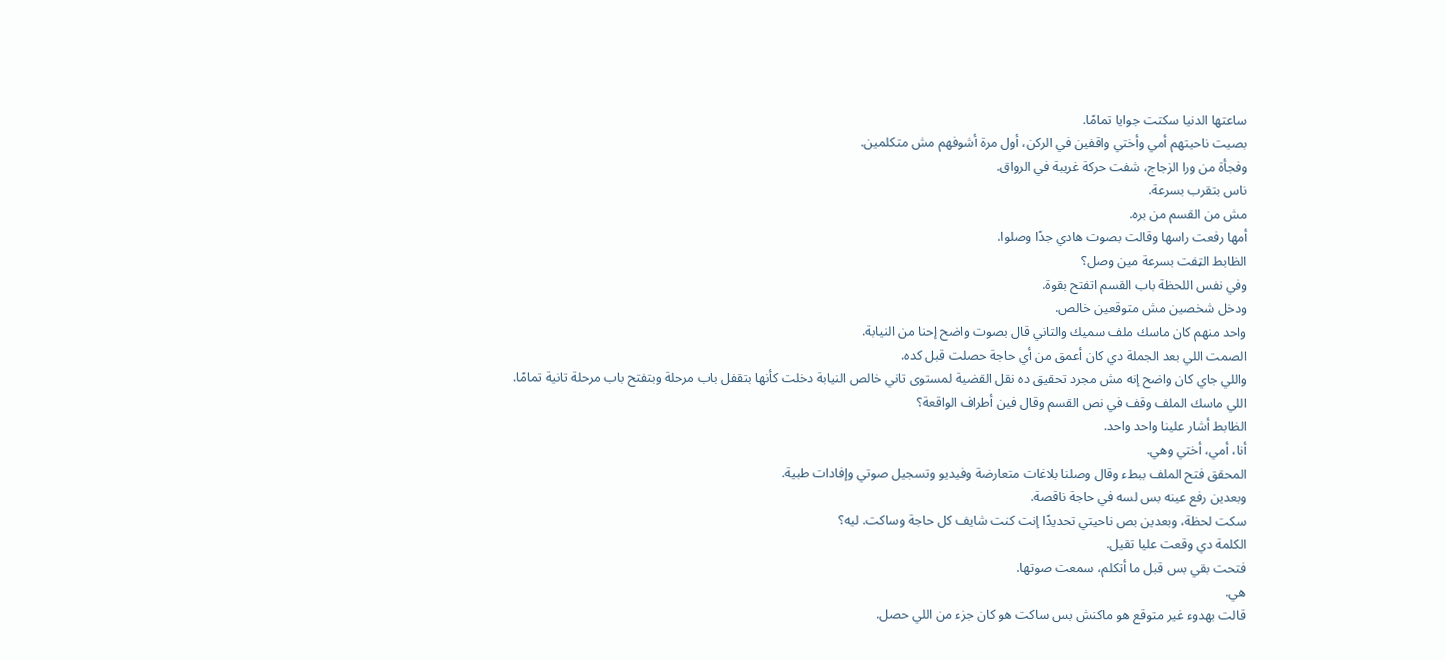ساعتها الدنيا سكتت جوايا تمامًا.
بصيت ناحيتهم أمي وأختي واقفين في الركن، أول مرة أشوفهم مش متكلمين.
وفجأة من ورا الزجاج، شفت حركة غريبة في الرواق.
ناس بتقرب بسرعة.
مش من القسم من بره.
أمها رفعت راسها وقالت بصوت هادي جدًا وصلوا.
الظابط الټفت بسرعة مين وصل؟
وفي نفس اللحظة باب القسم اتفتح بقوة.
ودخل شخصين مش متوقعين خالص.
واحد منهم كان ماسك ملف سميك والتاني قال بصوت واضح إحنا من النيابة.
الصمت اللي بعد الجملة دي كان أعمق من أي حاجة حصلت قبل كده.
واللي جاي كان واضح إنه مش مجرد تحقيق ده نقل القضية لمستوى تاني خالص النيابة دخلت كأنها بتقفل باب مرحلة وبتفتح باب مرحلة تانية تمامًا.
اللي ماسك الملف وقف في نص القسم وقال فين أطراف الواقعة؟
الظابط أشار علينا واحد واحد.
أنا، أمي، أختي وهي.
المحقق فتح الملف ببطء وقال وصلنا بلاغات متعارضة وفيديو وتسجيل صوتي وإفادات طبية.
وبعدين رفع عينه بس لسه في حاجة ناقصة.
سكت لحظة، وبعدين بص ناحيتي تحديدًا إنت كنت شايف كل حاجة وساكت. ليه؟
الكلمة دي وقعت عليا تقيل.
فتحت بقي بس قبل ما أتكلم، سمعت صوتها.
هي.
قالت بهدوء غير متوقع هو ماكنش بس ساكت هو كان جزء من اللي حصل.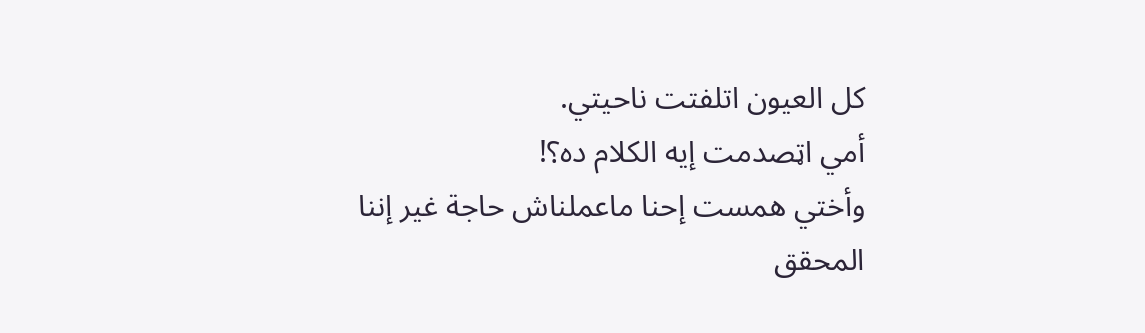كل العيون اتلفتت ناحيتي.
أمي اټصدمت إيه الكلام ده؟!
وأختي همست إحنا ماعملناش حاجة غير إننا
المحقق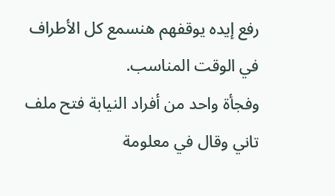رفع إيده يوقفهم هنسمع كل الأطراف في الوقت المناسب.
وفجأة واحد من أفراد النيابة فتح ملف تاني وقال في معلومة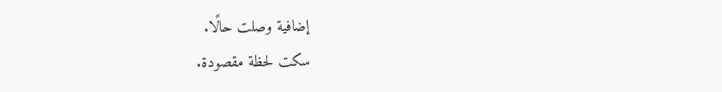إضافية وصلت حالًا.
سكت لحظة مقصودة.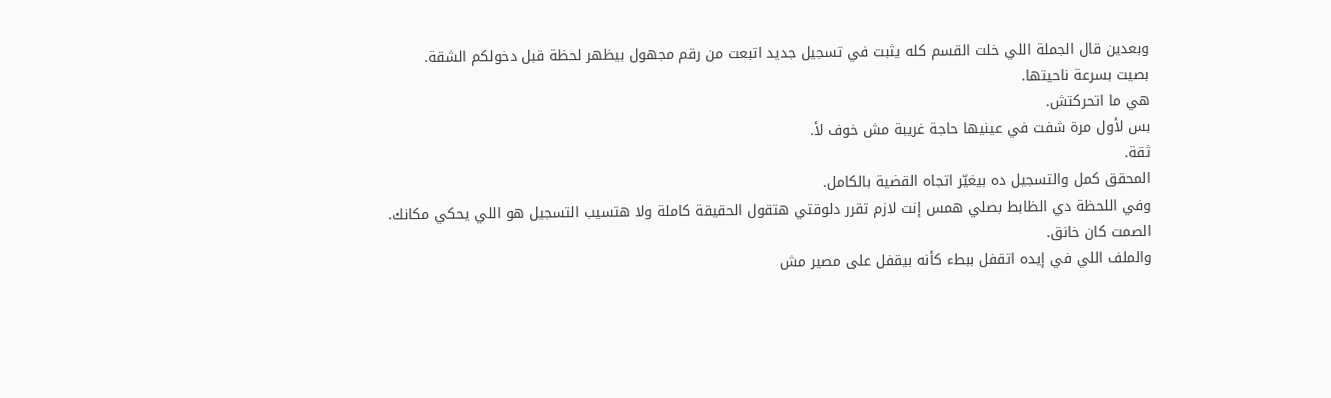وبعدين قال الجملة اللي خلت القسم كله يثبت في تسجيل جديد اتبعت من رقم مجهول بيظهر لحظة قبل دخولكم الشقة.
بصيت بسرعة ناحيتها.
هي ما اتحركتش.
بس لأول مرة شفت في عينيها حاجة غريبة مش خوف لأ.
ثقة.
المحقق كمل والتسجيل ده بيغيّر اتجاه القضية بالكامل.
وفي اللحظة دي الظابط بصلي همس إنت لازم تقرر دلوقتي هتقول الحقيقة كاملة ولا هتسيب التسجيل هو اللي يحكي مكانك.
الصمت كان خانق.
والملف اللي في إيده اتقفل ببطء كأنه بيقفل على مصير مش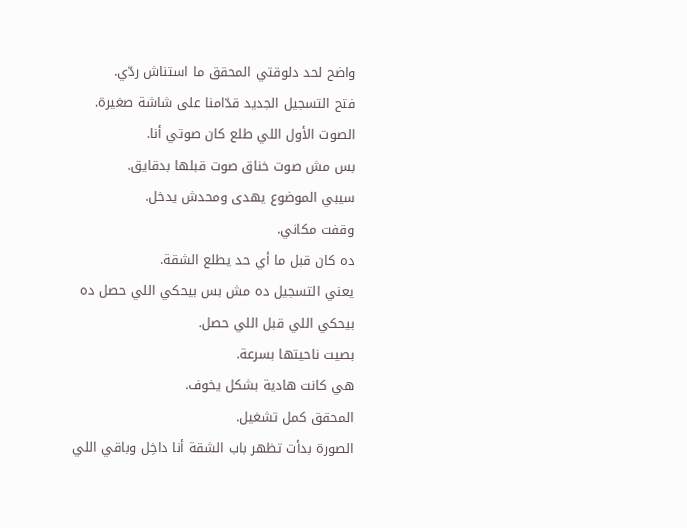واضح لحد دلوقتي المحقق ما استناش ردّي.
فتح التسجيل الجديد قدّامنا على شاشة صغيرة.
الصوت الأول اللي طلع كان صوتي أنا.
بس مش صوت خناق صوت قبلها بدقايق.
سيبي الموضوع يهدى ومحدش يدخل.
وقفت مكاني.
ده كان قبل ما أي حد يطلع الشقة.
يعني التسجيل ده مش بس بيحكي اللي حصل ده بيحكي اللي قبل اللي حصل.
بصيت ناحيتها بسرعة.
هي كانت هادية بشكل يخوف.
المحقق كمل تشغيل.
الصورة بدأت تظهر باب الشقة أنا داخِل وباقي اللي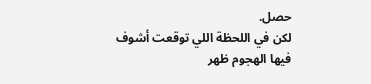حصل.
لكن في اللحظة اللي توقعت أشوف فيها الھجوم ظهر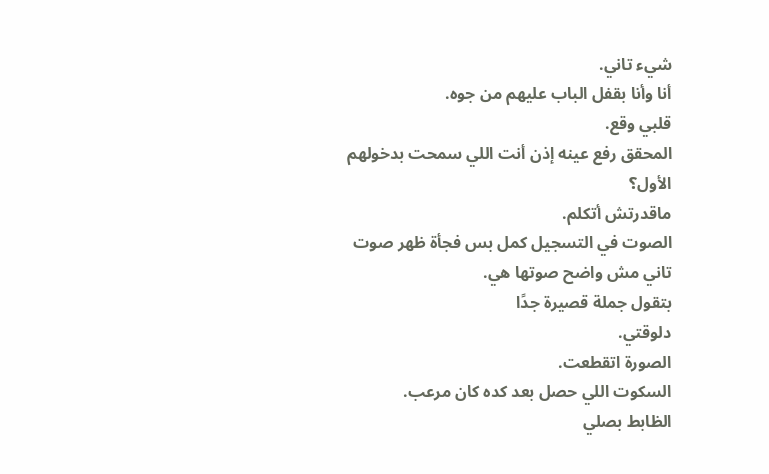شيء تاني.
أنا وأنا بقفل الباب عليهم من جوه.
قلبي وقع.
المحقق رفع عينه إذن أنت اللي سمحت بدخولهم الأول؟
ماقدرتش أتكلم.
الصوت في التسجيل كمل بس فجأة ظهر صوت تاني مش واضح صوتها هي.
بتقول جملة قصيرة جدًا
دلوقتي.
الصورة اتقطعت.
السكوت اللي حصل بعد كده كان مرعب.
الظابط بصلي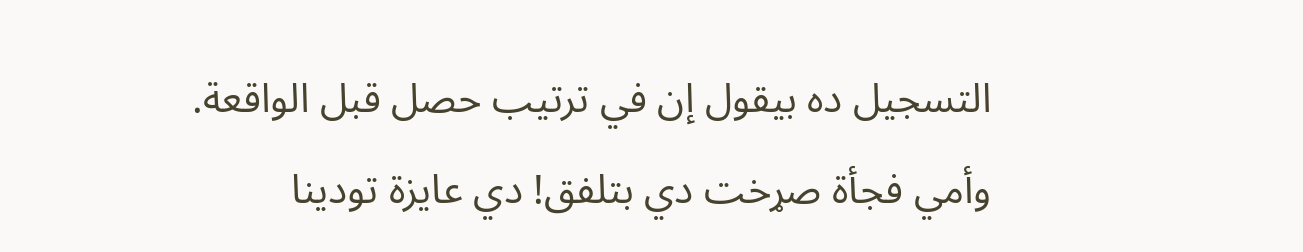التسجيل ده بيقول إن في ترتيب حصل قبل الواقعة.
وأمي فجأة صړخت دي بتلفق! دي عايزة تودينا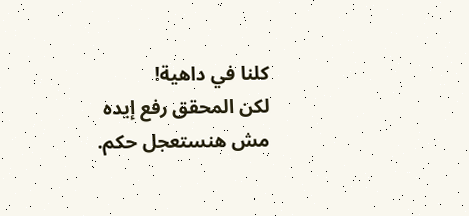كلنا في داهية!
لكن المحقق رفع إيده مش هنستعجل حكم.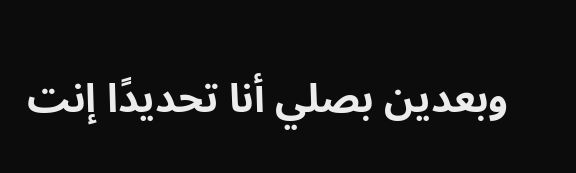وبعدين بصلي أنا تحديدًا إنت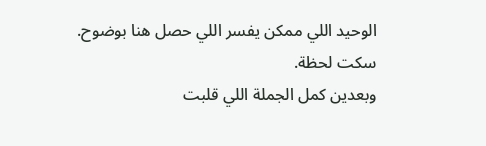الوحيد اللي ممكن يفسر اللي حصل هنا بوضوح.
سكت لحظة.
وبعدين كمل الجملة اللي قلبت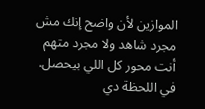الموازين لأن واضح إنك مش مجرد شاهد ولا مجرد متهم أنت محور كل اللي بيحصل.
في اللحظة دي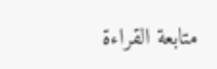متابعة القراءة